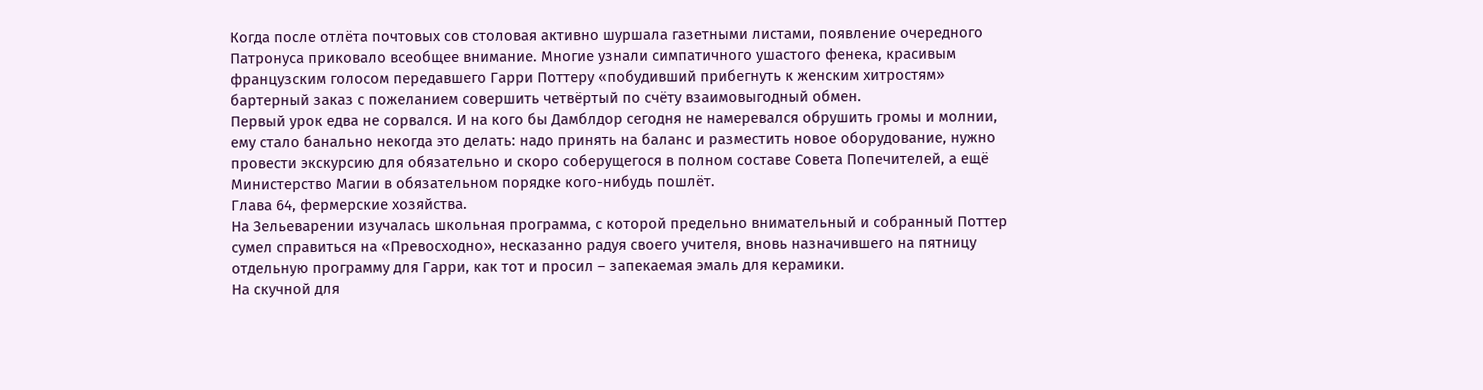Когда после отлёта почтовых сов столовая активно шуршала газетными листами, появление очередного Патронуса приковало всеобщее внимание. Многие узнали симпатичного ушастого фенека, красивым французским голосом передавшего Гарри Поттеру «побудивший прибегнуть к женским хитростям» бартерный заказ с пожеланием совершить четвёртый по счёту взаимовыгодный обмен.
Первый урок едва не сорвался. И на кого бы Дамблдор сегодня не намеревался обрушить громы и молнии, ему стало банально некогда это делать: надо принять на баланс и разместить новое оборудование, нужно провести экскурсию для обязательно и скоро соберущегося в полном составе Совета Попечителей, а ещё Министерство Магии в обязательном порядке кого-нибудь пошлёт.
Глава 64, фермерские хозяйства.
На Зельеварении изучалась школьная программа, с которой предельно внимательный и собранный Поттер сумел справиться на «Превосходно», несказанно радуя своего учителя, вновь назначившего на пятницу отдельную программу для Гарри, как тот и просил – запекаемая эмаль для керамики.
На скучной для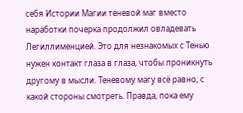себя Истории Магии теневой маг вместо наработки почерка продолжил овладевать Легиллименцией. Это для незнакомых с Тенью нужен контакт глаза в глаза, чтобы проникнуть другому в мысли. Теневому магу всё равно, с какой стороны смотреть. Правда, пока ему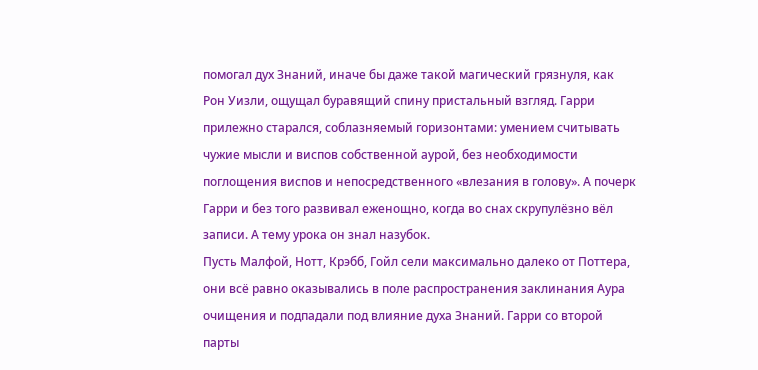помогал дух Знаний, иначе бы даже такой магический грязнуля, как Рон Уизли, ощущал буравящий спину пристальный взгляд. Гарри прилежно старался, соблазняемый горизонтами: умением считывать чужие мысли и виспов собственной аурой, без необходимости поглощения виспов и непосредственного «влезания в голову». А почерк Гарри и без того развивал еженощно, когда во снах скрупулёзно вёл записи. А тему урока он знал назубок.
Пусть Малфой, Нотт, Крэбб, Гойл сели максимально далеко от Поттера, они всё равно оказывались в поле распространения заклинания Аура очищения и подпадали под влияние духа Знаний. Гарри со второй парты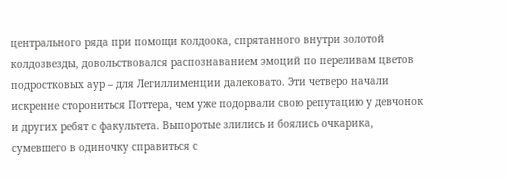центрального ряда при помощи колдоока, спрятанного внутри золотой колдозвезды, довольствовался распознаванием эмоций по переливам цветов подростковых аур – для Легиллименции далековато. Эти четверо начали искренне сторониться Поттера, чем уже подорвали свою репутацию у девчонок и других ребят с факультета. Выпоротые злились и боялись очкарика, сумевшего в одиночку справиться с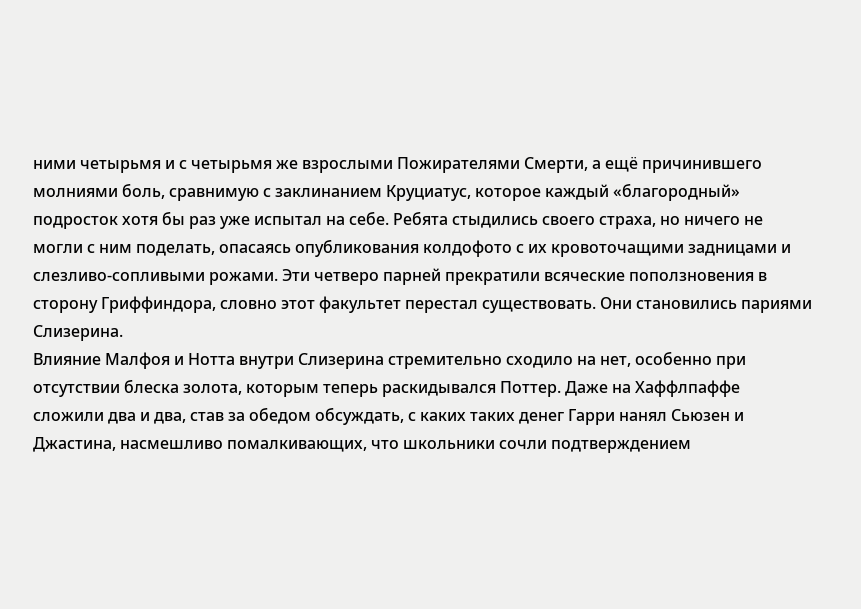ними четырьмя и с четырьмя же взрослыми Пожирателями Смерти, а ещё причинившего молниями боль, сравнимую с заклинанием Круциатус, которое каждый «благородный» подросток хотя бы раз уже испытал на себе. Ребята стыдились своего страха, но ничего не могли с ним поделать, опасаясь опубликования колдофото с их кровоточащими задницами и слезливо-сопливыми рожами. Эти четверо парней прекратили всяческие поползновения в сторону Гриффиндора, словно этот факультет перестал существовать. Они становились париями Слизерина.
Влияние Малфоя и Нотта внутри Слизерина стремительно сходило на нет, особенно при отсутствии блеска золота, которым теперь раскидывался Поттер. Даже на Хаффлпаффе сложили два и два, став за обедом обсуждать, с каких таких денег Гарри нанял Сьюзен и Джастина, насмешливо помалкивающих, что школьники сочли подтверждением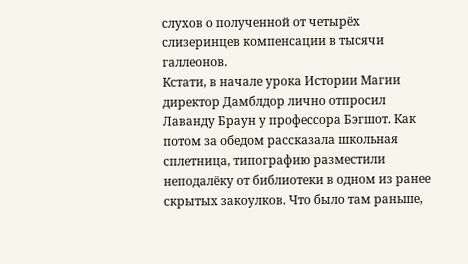слухов о полученной от четырёх слизеринцев компенсации в тысячи галлеонов.
Кстати, в начале урока Истории Магии директор Дамблдор лично отпросил Лаванду Браун у профессора Бэгшот. Как потом за обедом рассказала школьная сплетница, типографию разместили неподалёку от библиотеки в одном из ранее скрытых закоулков. Что было там раньше,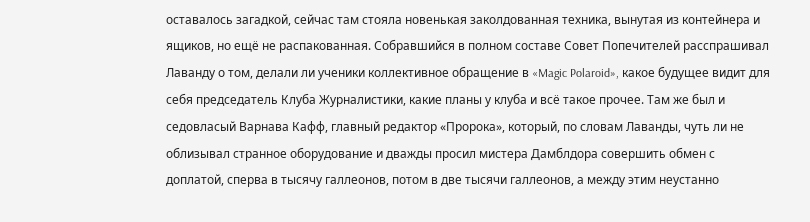оставалось загадкой, сейчас там стояла новенькая заколдованная техника, вынутая из контейнера и ящиков, но ещё не распакованная. Собравшийся в полном составе Совет Попечителей расспрашивал Лаванду о том, делали ли ученики коллективное обращение в «Magic Polaroid», какое будущее видит для себя председатель Клуба Журналистики, какие планы у клуба и всё такое прочее. Там же был и седовласый Варнава Кафф, главный редактор «Пророка», который, по словам Лаванды, чуть ли не облизывал странное оборудование и дважды просил мистера Дамблдора совершить обмен с доплатой, сперва в тысячу галлеонов, потом в две тысячи галлеонов, а между этим неустанно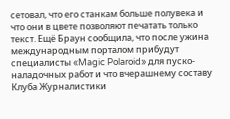сетовал, что его станкам больше полувека и что они в цвете позволяют печатать только текст. Ещё Браун сообщила, что после ужина международным порталом прибудут специалисты «Magic Polaroid» для пуско-наладочных работ и что вчерашнему составу Клуба Журналистики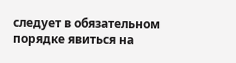следует в обязательном порядке явиться на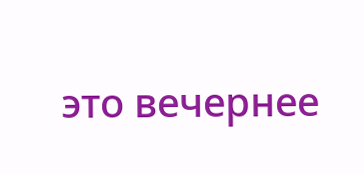это вечернее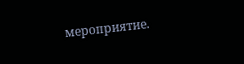мероприятие.